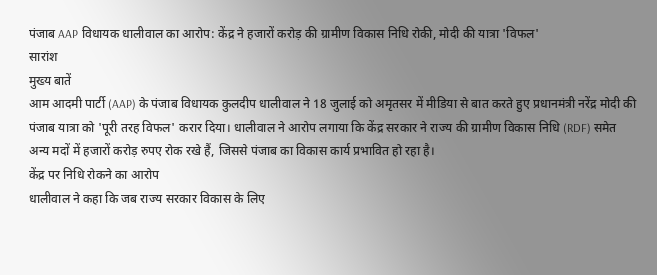पंजाब AAP विधायक धालीवाल का आरोप: केंद्र ने हजारों करोड़ की ग्रामीण विकास निधि रोकी, मोदी की यात्रा 'विफल'
सारांश
मुख्य बातें
आम आदमी पार्टी (AAP) के पंजाब विधायक कुलदीप धालीवाल ने 18 जुलाई को अमृतसर में मीडिया से बात करते हुए प्रधानमंत्री नरेंद्र मोदी की पंजाब यात्रा को 'पूरी तरह विफल' करार दिया। धालीवाल ने आरोप लगाया कि केंद्र सरकार ने राज्य की ग्रामीण विकास निधि (RDF) समेत अन्य मदों में हजारों करोड़ रुपए रोक रखे हैं, जिससे पंजाब का विकास कार्य प्रभावित हो रहा है।
केंद्र पर निधि रोकने का आरोप
धालीवाल ने कहा कि जब राज्य सरकार विकास के लिए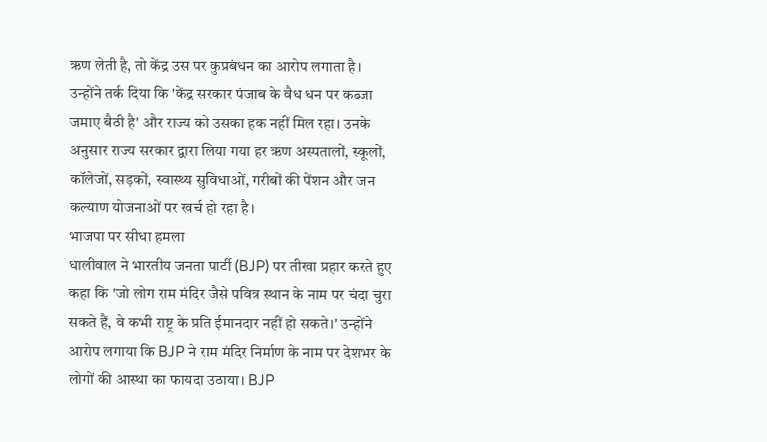ऋण लेती है, तो केंद्र उस पर कुप्रबंधन का आरोप लगाता है। उन्होंने तर्क दिया कि 'केंद्र सरकार पंजाब के वैध धन पर कब्जा जमाए बैठी है' और राज्य को उसका हक नहीं मिल रहा। उनके अनुसार राज्य सरकार द्वारा लिया गया हर ऋण अस्पतालों, स्कूलों, कॉलेजों, सड़कों, स्वास्थ्य सुविधाओं, गरीबों की पेंशन और जन कल्याण योजनाओं पर खर्च हो रहा है।
भाजपा पर सीधा हमला
धालीवाल ने भारतीय जनता पार्टी (BJP) पर तीखा प्रहार करते हुए कहा कि 'जो लोग राम मंदिर जैसे पवित्र स्थान के नाम पर चंदा चुरा सकते हैं, वे कभी राष्ट्र के प्रति ईमानदार नहीं हो सकते।' उन्होंने आरोप लगाया कि BJP ने राम मंदिर निर्माण के नाम पर देशभर के लोगों की आस्था का फायदा उठाया। BJP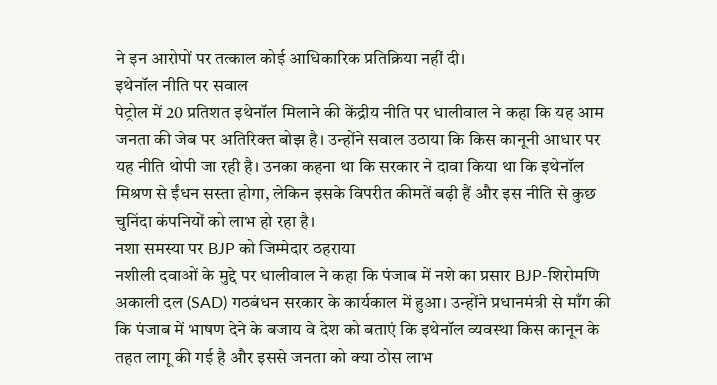ने इन आरोपों पर तत्काल कोई आधिकारिक प्रतिक्रिया नहीं दी।
इथेनॉल नीति पर सवाल
पेट्रोल में 20 प्रतिशत इथेनॉल मिलाने की केंद्रीय नीति पर धालीवाल ने कहा कि यह आम जनता की जेब पर अतिरिक्त बोझ है। उन्होंने सवाल उठाया कि किस कानूनी आधार पर यह नीति थोपी जा रही है। उनका कहना था कि सरकार ने दावा किया था कि इथेनॉल मिश्रण से ईंधन सस्ता होगा, लेकिन इसके विपरीत कीमतें बढ़ी हैं और इस नीति से कुछ चुनिंदा कंपनियों को लाभ हो रहा है।
नशा समस्या पर BJP को जिम्मेदार ठहराया
नशीली दवाओं के मुद्दे पर धालीवाल ने कहा कि पंजाब में नशे का प्रसार BJP-शिरोमणि अकाली दल (SAD) गठबंधन सरकार के कार्यकाल में हुआ। उन्होंने प्रधानमंत्री से माँग की कि पंजाब में भाषण देने के बजाय वे देश को बताएं कि इथेनॉल व्यवस्था किस कानून के तहत लागू की गई है और इससे जनता को क्या ठोस लाभ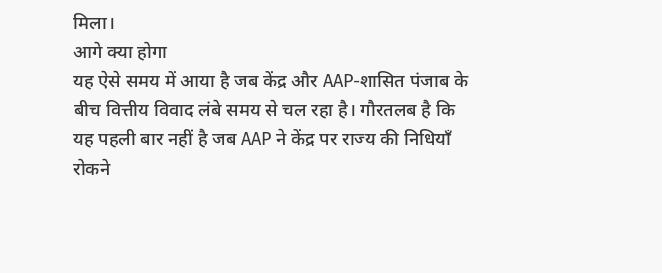मिला।
आगे क्या होगा
यह ऐसे समय में आया है जब केंद्र और AAP-शासित पंजाब के बीच वित्तीय विवाद लंबे समय से चल रहा है। गौरतलब है कि यह पहली बार नहीं है जब AAP ने केंद्र पर राज्य की निधियाँ रोकने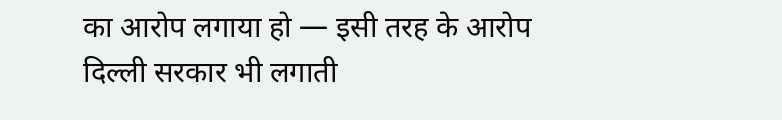का आरोप लगाया हो — इसी तरह के आरोप दिल्ली सरकार भी लगाती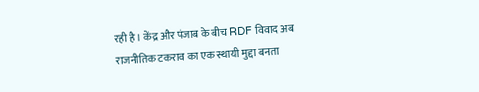रही है। केंद्र और पंजाब के बीच RDF विवाद अब राजनीतिक टकराव का एक स्थायी मुद्दा बनता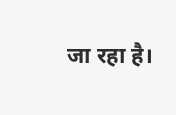जा रहा है।